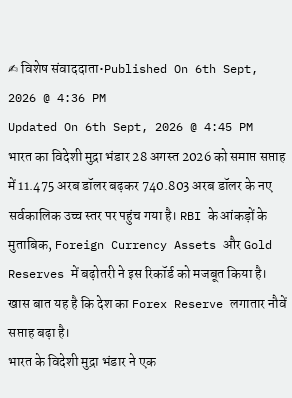✍ विशेष संवाददाता•Published On 6th Sept, 2026 @ 4:36 PM
Updated On 6th Sept, 2026 @ 4:45 PM
भारत का विदेशी मुद्रा भंडार 28 अगस्त 2026 को समाप्त सप्ताह में 11.475 अरब डॉलर बढ़कर 740.803 अरब डॉलर के नए सर्वकालिक उच्च स्तर पर पहुंच गया है। RBI के आंकड़ों के मुताबिक, Foreign Currency Assets और Gold Reserves में बढ़ोतरी ने इस रिकॉर्ड को मजबूत किया है। खास बात यह है कि देश का Forex Reserve लगातार नौवें सप्ताह बढ़ा है।
भारत के विदेशी मुद्रा भंडार ने एक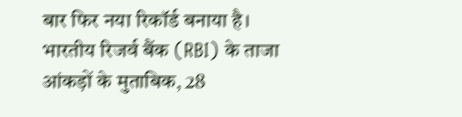बार फिर नया रिकॉर्ड बनाया है। भारतीय रिजर्व बैंक (RBI) के ताजा आंकड़ों के मुताबिक, 28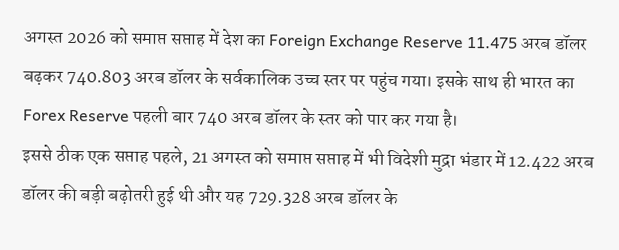अगस्त 2026 को समाप्त सप्ताह में देश का Foreign Exchange Reserve 11.475 अरब डॉलर बढ़कर 740.803 अरब डॉलर के सर्वकालिक उच्च स्तर पर पहुंच गया। इसके साथ ही भारत का Forex Reserve पहली बार 740 अरब डॉलर के स्तर को पार कर गया है।
इससे ठीक एक सप्ताह पहले, 21 अगस्त को समाप्त सप्ताह में भी विदेशी मुद्रा भंडार में 12.422 अरब डॉलर की बड़ी बढ़ोतरी हुई थी और यह 729.328 अरब डॉलर के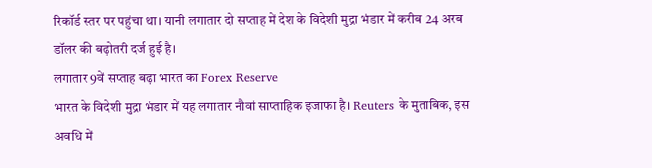रिकॉर्ड स्तर पर पहुंचा था। यानी लगातार दो सप्ताह में देश के विदेशी मुद्रा भंडार में करीब 24 अरब डॉलर की बढ़ोतरी दर्ज हुई है।
लगातार 9वें सप्ताह बढ़ा भारत का Forex Reserve
भारत के विदेशी मुद्रा भंडार में यह लगातार नौवां साप्ताहिक इजाफा है। Reuters के मुताबिक, इस अवधि में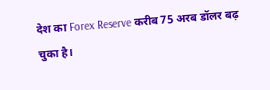देश का Forex Reserve करीब 75 अरब डॉलर बढ़ चुका है।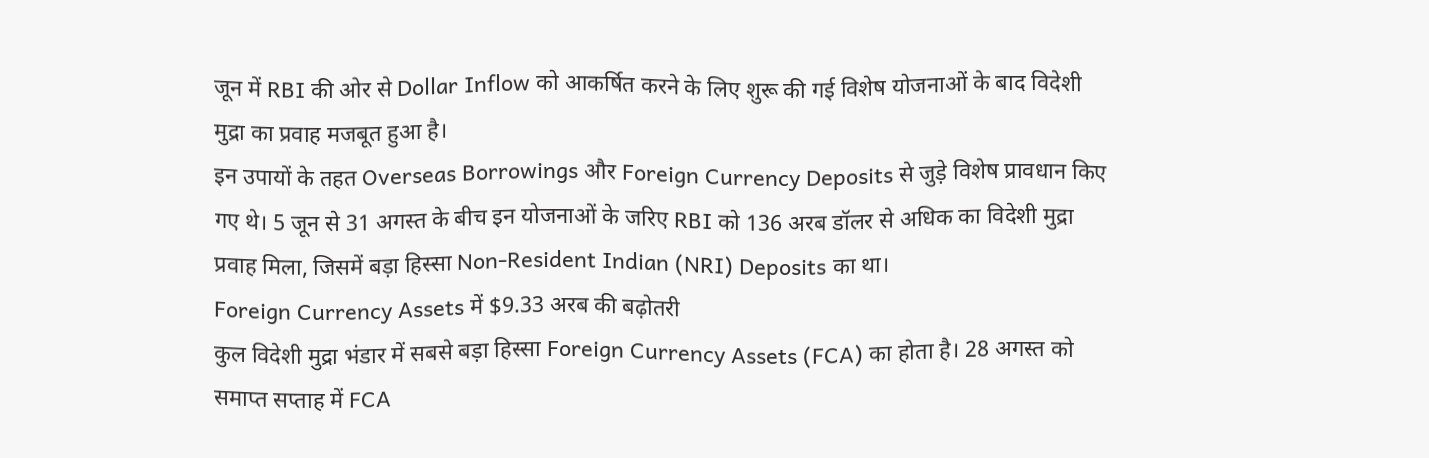जून में RBI की ओर से Dollar Inflow को आकर्षित करने के लिए शुरू की गई विशेष योजनाओं के बाद विदेशी मुद्रा का प्रवाह मजबूत हुआ है।
इन उपायों के तहत Overseas Borrowings और Foreign Currency Deposits से जुड़े विशेष प्रावधान किए गए थे। 5 जून से 31 अगस्त के बीच इन योजनाओं के जरिए RBI को 136 अरब डॉलर से अधिक का विदेशी मुद्रा प्रवाह मिला, जिसमें बड़ा हिस्सा Non-Resident Indian (NRI) Deposits का था।
Foreign Currency Assets में $9.33 अरब की बढ़ोतरी
कुल विदेशी मुद्रा भंडार में सबसे बड़ा हिस्सा Foreign Currency Assets (FCA) का होता है। 28 अगस्त को समाप्त सप्ताह में FCA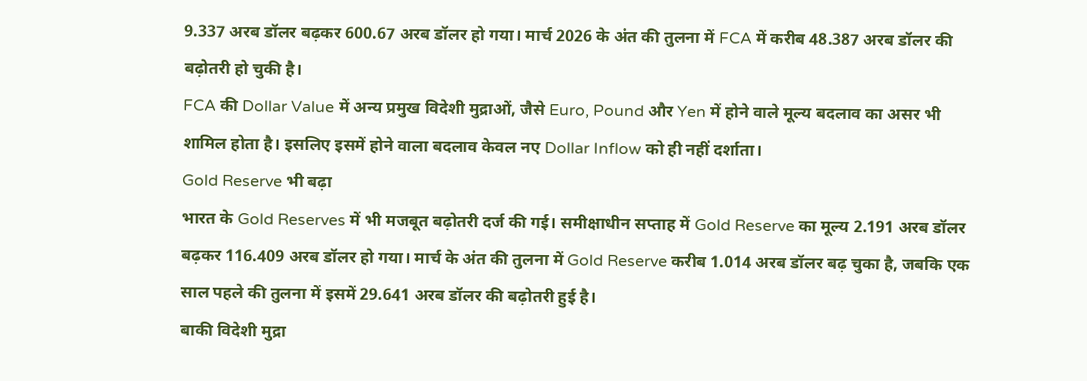9.337 अरब डॉलर बढ़कर 600.67 अरब डॉलर हो गया। मार्च 2026 के अंत की तुलना में FCA में करीब 48.387 अरब डॉलर की बढ़ोतरी हो चुकी है।
FCA की Dollar Value में अन्य प्रमुख विदेशी मुद्राओं, जैसे Euro, Pound और Yen में होने वाले मूल्य बदलाव का असर भी शामिल होता है। इसलिए इसमें होने वाला बदलाव केवल नए Dollar Inflow को ही नहीं दर्शाता।
Gold Reserve भी बढ़ा
भारत के Gold Reserves में भी मजबूत बढ़ोतरी दर्ज की गई। समीक्षाधीन सप्ताह में Gold Reserve का मूल्य 2.191 अरब डॉलर बढ़कर 116.409 अरब डॉलर हो गया। मार्च के अंत की तुलना में Gold Reserve करीब 1.014 अरब डॉलर बढ़ चुका है, जबकि एक साल पहले की तुलना में इसमें 29.641 अरब डॉलर की बढ़ोतरी हुई है।
बाकी विदेशी मुद्रा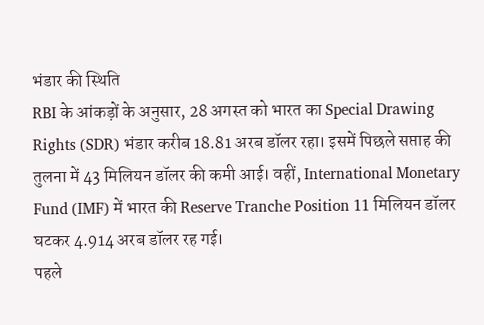भंडार की स्थिति
RBI के आंकड़ों के अनुसार, 28 अगस्त को भारत का Special Drawing Rights (SDR) भंडार करीब 18.81 अरब डॉलर रहा। इसमें पिछले सप्ताह की तुलना में 43 मिलियन डॉलर की कमी आई। वहीं, International Monetary Fund (IMF) में भारत की Reserve Tranche Position 11 मिलियन डॉलर घटकर 4.914 अरब डॉलर रह गई।
पहले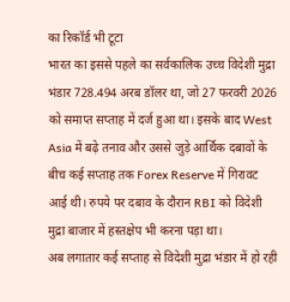का रिकॉर्ड भी टूटा
भारत का इससे पहले का सर्वकालिक उच्च विदेशी मुद्रा भंडार 728.494 अरब डॉलर था, जो 27 फरवरी 2026 को समाप्त सप्ताह में दर्ज हुआ था। इसके बाद West Asia में बढ़े तनाव और उससे जुड़े आर्थिक दबावों के बीच कई सप्ताह तक Forex Reserve में गिरावट आई थी। रुपये पर दबाव के दौरान RBI को विदेशी मुद्रा बाजार में हस्तक्षेप भी करना पड़ा था।
अब लगातार कई सप्ताह से विदेशी मुद्रा भंडार में हो रही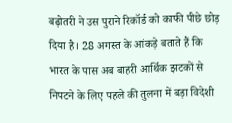बढ़ोतरी ने उस पुराने रिकॉर्ड को काफी पीछे छोड़ दिया है। 28 अगस्त के आंकड़े बताते हैं कि भारत के पास अब बाहरी आर्थिक झटकों से निपटने के लिए पहले की तुलना में बड़ा विदेशी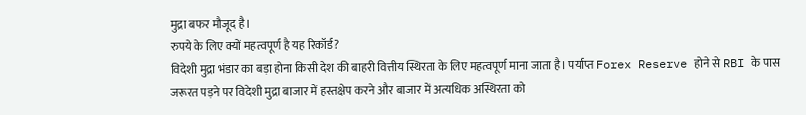मुद्रा बफर मौजूद है।
रुपये के लिए क्यों महत्वपूर्ण है यह रिकॉर्ड?
विदेशी मुद्रा भंडार का बड़ा होना किसी देश की बाहरी वित्तीय स्थिरता के लिए महत्वपूर्ण माना जाता है। पर्याप्त Forex Reserve होने से RBI के पास जरूरत पड़ने पर विदेशी मुद्रा बाजार में हस्तक्षेप करने और बाजार में अत्यधिक अस्थिरता को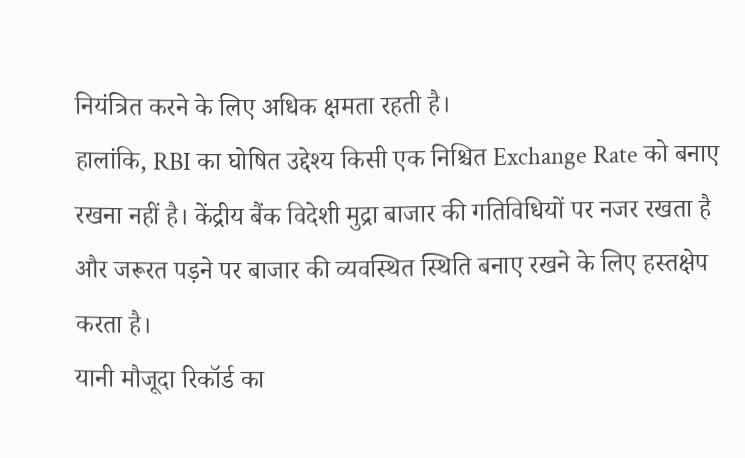नियंत्रित करने के लिए अधिक क्षमता रहती है।
हालांकि, RBI का घोषित उद्देश्य किसी एक निश्चित Exchange Rate को बनाए रखना नहीं है। केंद्रीय बैंक विदेशी मुद्रा बाजार की गतिविधियों पर नजर रखता है और जरूरत पड़ने पर बाजार की व्यवस्थित स्थिति बनाए रखने के लिए हस्तक्षेप करता है।
यानी मौजूदा रिकॉर्ड का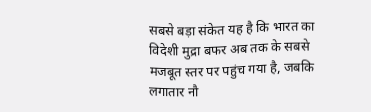सबसे बड़ा संकेत यह है कि भारत का विदेशी मुद्रा बफर अब तक के सबसे मजबूत स्तर पर पहुंच गया है, जबकि लगातार नौ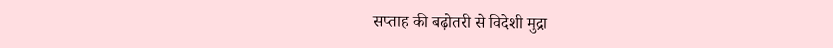सप्ताह की बढ़ोतरी से विदेशी मुद्रा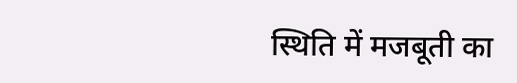स्थिति में मजबूती का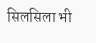सिलसिला भी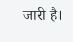जारी है।